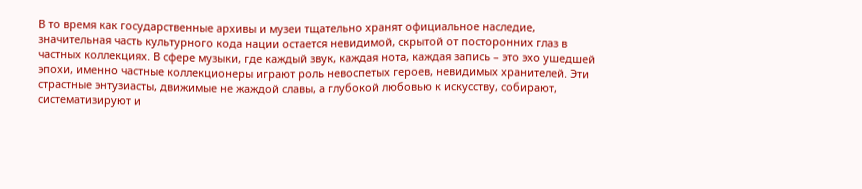В то время как государственные архивы и музеи тщательно хранят официальное наследие, значительная часть культурного кода нации остается невидимой, скрытой от посторонних глаз в частных коллекциях. В сфере музыки, где каждый звук, каждая нота, каждая запись – это эхо ушедшей эпохи, именно частные коллекционеры играют роль невоспетых героев, невидимых хранителей. Эти страстные энтузиасты, движимые не жаждой славы, а глубокой любовью к искусству, собирают, систематизируют и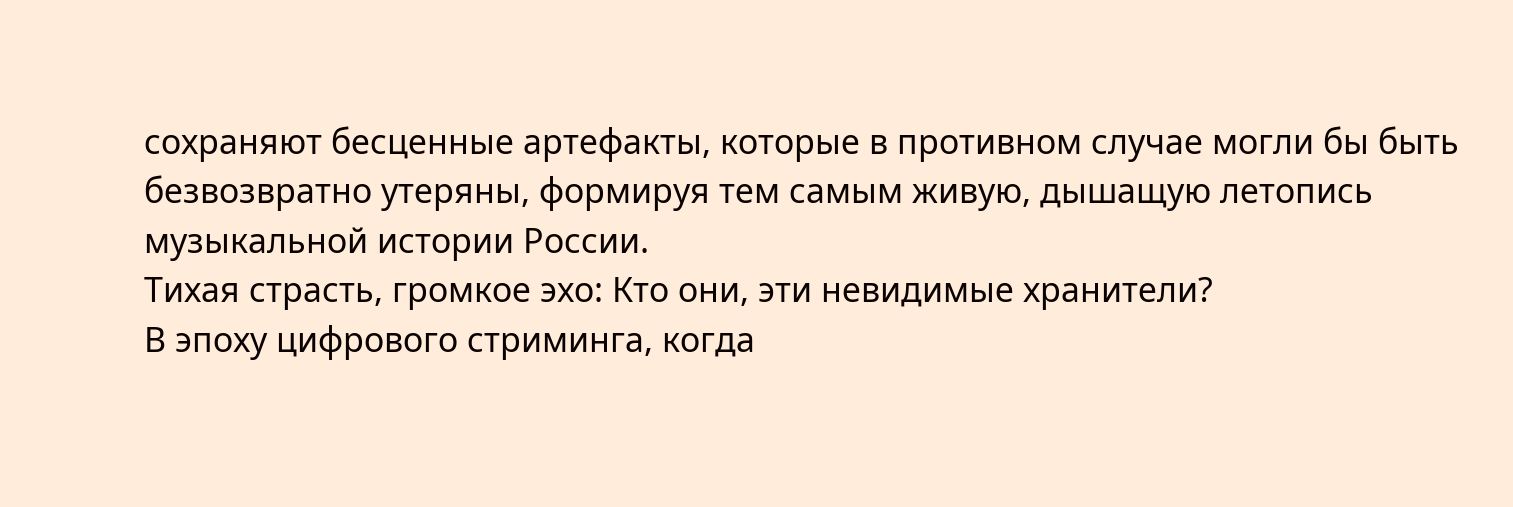сохраняют бесценные артефакты, которые в противном случае могли бы быть безвозвратно утеряны, формируя тем самым живую, дышащую летопись музыкальной истории России.
Тихая страсть, громкое эхо: Кто они, эти невидимые хранители?
В эпоху цифрового стриминга, когда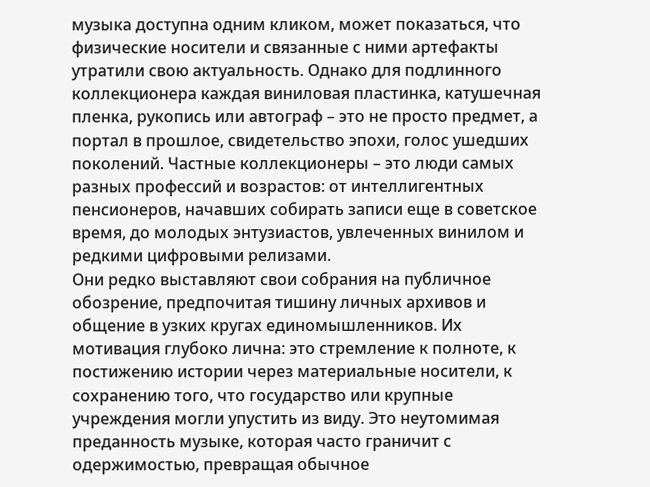музыка доступна одним кликом, может показаться, что физические носители и связанные с ними артефакты утратили свою актуальность. Однако для подлинного коллекционера каждая виниловая пластинка, катушечная пленка, рукопись или автограф – это не просто предмет, а портал в прошлое, свидетельство эпохи, голос ушедших поколений. Частные коллекционеры – это люди самых разных профессий и возрастов: от интеллигентных пенсионеров, начавших собирать записи еще в советское время, до молодых энтузиастов, увлеченных винилом и редкими цифровыми релизами.
Они редко выставляют свои собрания на публичное обозрение, предпочитая тишину личных архивов и общение в узких кругах единомышленников. Их мотивация глубоко лична: это стремление к полноте, к постижению истории через материальные носители, к сохранению того, что государство или крупные учреждения могли упустить из виду. Это неутомимая преданность музыке, которая часто граничит с одержимостью, превращая обычное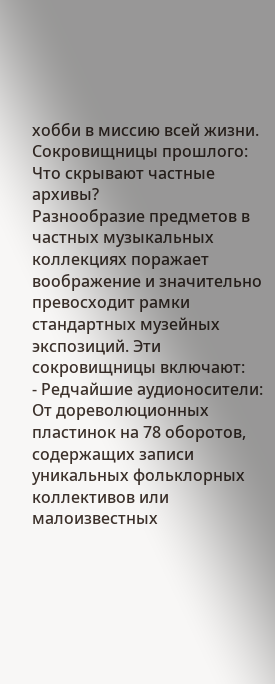хобби в миссию всей жизни.
Сокровищницы прошлого: Что скрывают частные архивы?
Разнообразие предметов в частных музыкальных коллекциях поражает воображение и значительно превосходит рамки стандартных музейных экспозиций. Эти сокровищницы включают:
- Редчайшие аудионосители: От дореволюционных пластинок на 78 оборотов, содержащих записи уникальных фольклорных коллективов или малоизвестных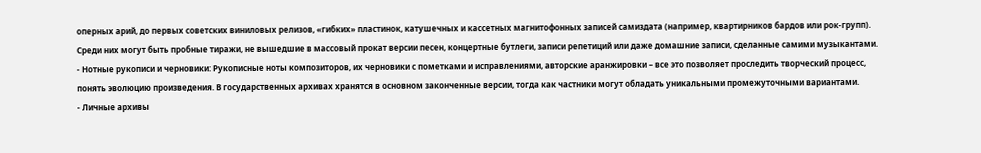оперных арий, до первых советских виниловых релизов, «гибких» пластинок, катушечных и кассетных магнитофонных записей самиздата (например, квартирников бардов или рок-групп). Среди них могут быть пробные тиражи, не вышедшие в массовый прокат версии песен, концертные бутлеги, записи репетиций или даже домашние записи, сделанные самими музыкантами.
- Нотные рукописи и черновики: Рукописные ноты композиторов, их черновики с пометками и исправлениями, авторские аранжировки – все это позволяет проследить творческий процесс, понять эволюцию произведения. В государственных архивах хранятся в основном законченные версии, тогда как частники могут обладать уникальными промежуточными вариантами.
- Личные архивы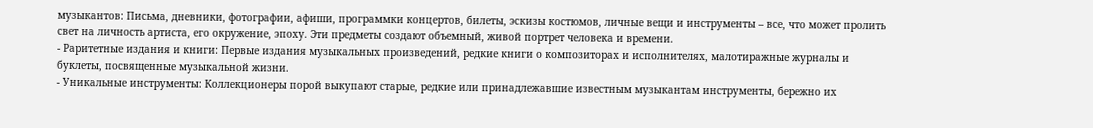музыкантов: Письма, дневники, фотографии, афиши, программки концертов, билеты, эскизы костюмов, личные вещи и инструменты – все, что может пролить свет на личность артиста, его окружение, эпоху. Эти предметы создают объемный, живой портрет человека и времени.
- Раритетные издания и книги: Первые издания музыкальных произведений, редкие книги о композиторах и исполнителях, малотиражные журналы и буклеты, посвященные музыкальной жизни.
- Уникальные инструменты: Коллекционеры порой выкупают старые, редкие или принадлежавшие известным музыкантам инструменты, бережно их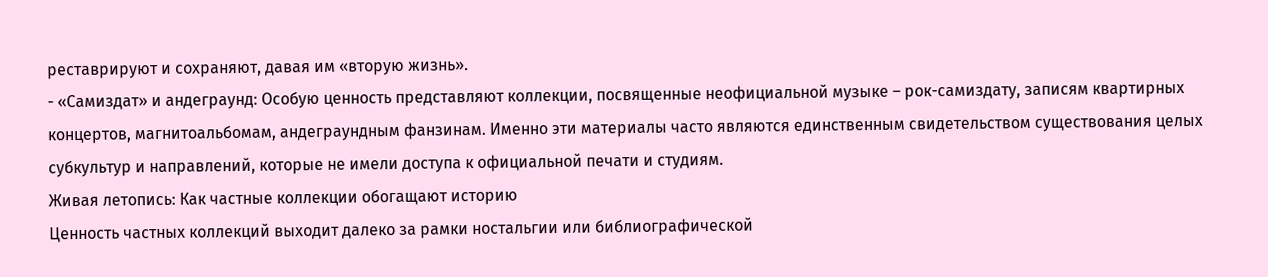реставрируют и сохраняют, давая им «вторую жизнь».
- «Самиздат» и андеграунд: Особую ценность представляют коллекции, посвященные неофициальной музыке – рок-самиздату, записям квартирных концертов, магнитоальбомам, андеграундным фанзинам. Именно эти материалы часто являются единственным свидетельством существования целых субкультур и направлений, которые не имели доступа к официальной печати и студиям.
Живая летопись: Как частные коллекции обогащают историю
Ценность частных коллекций выходит далеко за рамки ностальгии или библиографической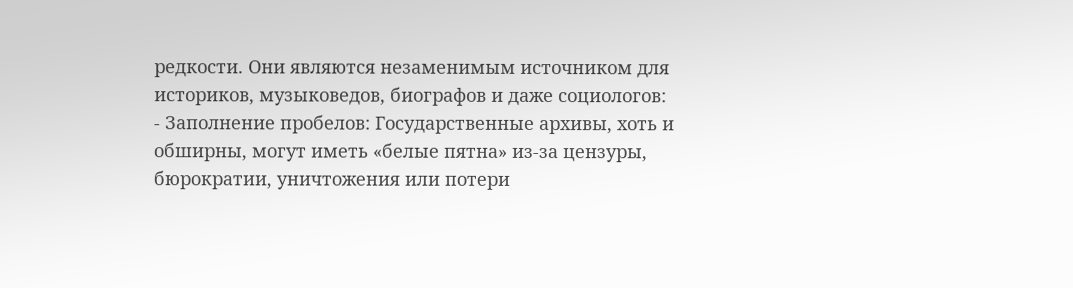редкости. Они являются незаменимым источником для историков, музыковедов, биографов и даже социологов:
- Заполнение пробелов: Государственные архивы, хоть и обширны, могут иметь «белые пятна» из-за цензуры, бюрократии, уничтожения или потери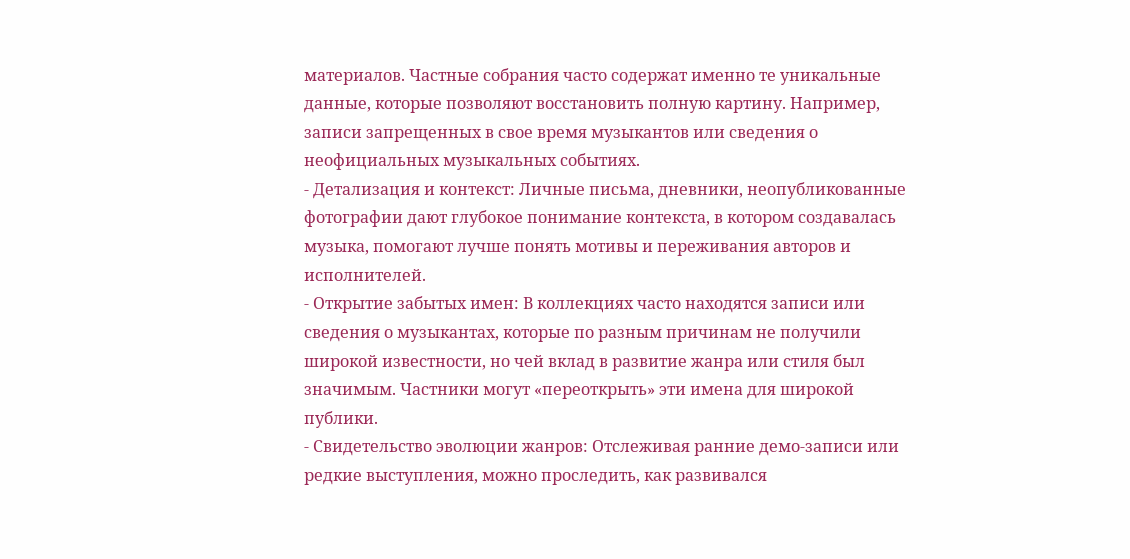материалов. Частные собрания часто содержат именно те уникальные данные, которые позволяют восстановить полную картину. Например, записи запрещенных в свое время музыкантов или сведения о неофициальных музыкальных событиях.
- Детализация и контекст: Личные письма, дневники, неопубликованные фотографии дают глубокое понимание контекста, в котором создавалась музыка, помогают лучше понять мотивы и переживания авторов и исполнителей.
- Открытие забытых имен: В коллекциях часто находятся записи или сведения о музыкантах, которые по разным причинам не получили широкой известности, но чей вклад в развитие жанра или стиля был значимым. Частники могут «переоткрыть» эти имена для широкой публики.
- Свидетельство эволюции жанров: Отслеживая ранние демо-записи или редкие выступления, можно проследить, как развивался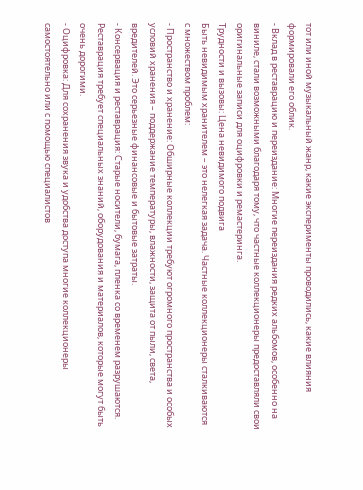тот или иной музыкальный жанр, какие эксперименты проводились, какие влияния формировали его облик.
- Вклад в реставрацию и переиздание: Многие переиздания редких альбомов, особенно на виниле, стали возможными благодаря тому, что частные коллекционеры предоставляли свои оригинальные записи для оцифровки и ремастеринга.
Трудности и вызовы: Цена невидимого подвига
Быть невидимым хранителем – это нелегкая задача. Частные коллекционеры сталкиваются с множеством проблем:
- Пространство и хранение: Обширные коллекции требуют огромного пространства и особых условий хранения – поддержание температуры, влажности, защита от пыли, света, вредителей. Это серьезные финансовые и бытовые затраты.
- Консервация и реставрация: Старые носители, бумага, пленка со временем разрушаются. Реставрация требует специальных знаний, оборудования и материалов, которые могут быть очень дорогими.
- Оцифровка: Для сохранения звука и удобства доступа многие коллекционеры самостоятельно или с помощью специалистов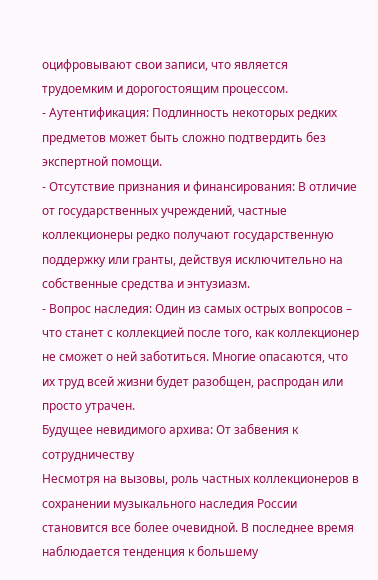оцифровывают свои записи, что является трудоемким и дорогостоящим процессом.
- Аутентификация: Подлинность некоторых редких предметов может быть сложно подтвердить без экспертной помощи.
- Отсутствие признания и финансирования: В отличие от государственных учреждений, частные коллекционеры редко получают государственную поддержку или гранты, действуя исключительно на собственные средства и энтузиазм.
- Вопрос наследия: Один из самых острых вопросов – что станет с коллекцией после того, как коллекционер не сможет о ней заботиться. Многие опасаются, что их труд всей жизни будет разобщен, распродан или просто утрачен.
Будущее невидимого архива: От забвения к сотрудничеству
Несмотря на вызовы, роль частных коллекционеров в сохранении музыкального наследия России становится все более очевидной. В последнее время наблюдается тенденция к большему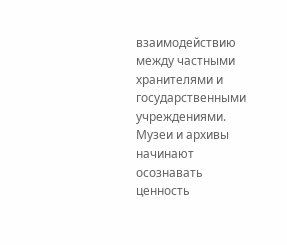взаимодействию между частными хранителями и государственными учреждениями. Музеи и архивы начинают осознавать ценность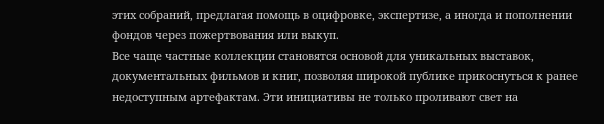этих собраний, предлагая помощь в оцифровке, экспертизе, а иногда и пополнении фондов через пожертвования или выкуп.
Все чаще частные коллекции становятся основой для уникальных выставок, документальных фильмов и книг, позволяя широкой публике прикоснуться к ранее недоступным артефактам. Эти инициативы не только проливают свет на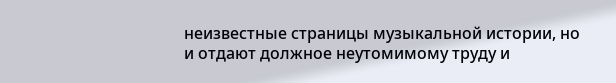неизвестные страницы музыкальной истории, но и отдают должное неутомимому труду и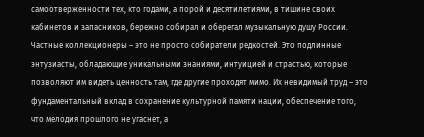самоотверженности тех, кто годами, а порой и десятилетиями, в тишине своих кабинетов и запасников, бережно собирал и оберегал музыкальную душу России.
Частные коллекционеры – это не просто собиратели редкостей. Это подлинные энтузиасты, обладающие уникальными знаниями, интуицией и страстью, которые позволяют им видеть ценность там, где другие проходят мимо. Их невидимый труд – это фундаментальный вклад в сохранение культурной памяти нации, обеспечение того, что мелодия прошлого не угаснет, а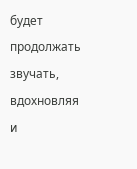будет продолжать звучать, вдохновляя и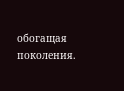обогащая поколения.